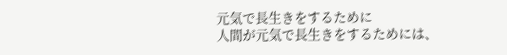元気で長生きをするために
人間が元気で長生きをするためには、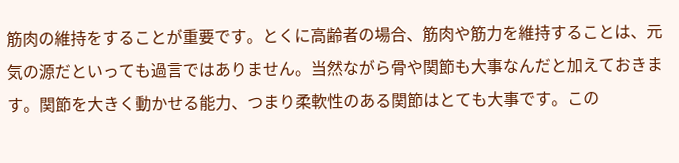筋肉の維持をすることが重要です。とくに高齢者の場合、筋肉や筋力を維持することは、元気の源だといっても過言ではありません。当然ながら骨や関節も大事なんだと加えておきます。関節を大きく動かせる能力、つまり柔軟性のある関節はとても大事です。この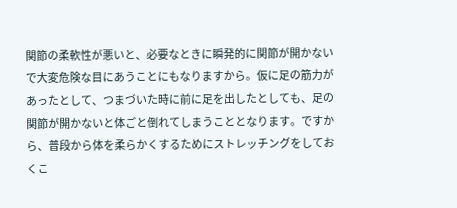関節の柔軟性が悪いと、必要なときに瞬発的に関節が開かないで大変危険な目にあうことにもなりますから。仮に足の筋力があったとして、つまづいた時に前に足を出したとしても、足の関節が開かないと体ごと倒れてしまうこととなります。ですから、普段から体を柔らかくするためにストレッチングをしておくこ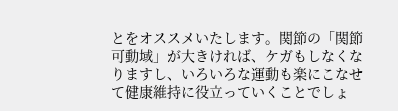とをオススメいたします。関節の「関節可動域」が大きければ、ケガもしなくなりますし、いろいろな運動も楽にこなせて健康維持に役立っていくことでしょ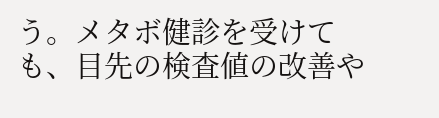う。メタボ健診を受けても、目先の検査値の改善や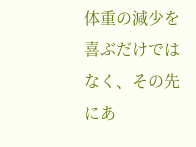体重の減少を喜ぶだけではなく、その先にあ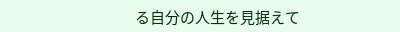る自分の人生を見据えて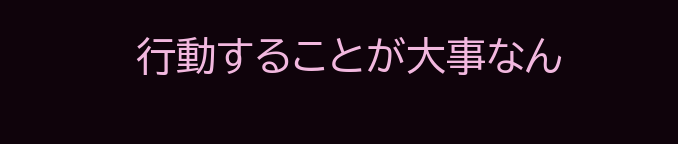行動することが大事なん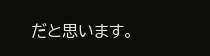だと思います。